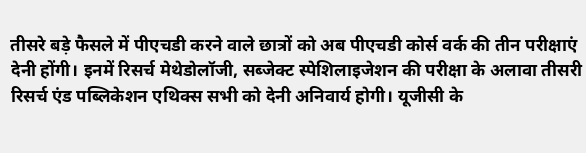तीसरे बड़े फैसले में पीएचडी करने वाले छात्रों को अब पीएचडी कोर्स वर्क की तीन परीक्षाएं देनी होंगी। इनमें रिसर्च मेथेडोलॉजी, सब्जेक्ट स्पेशिलाइजेशन की परीक्षा के अलावा तीसरी रिसर्च एंड पब्लिकेशन एथिक्स सभी को देनी अनिवार्य होगी। यूजीसी के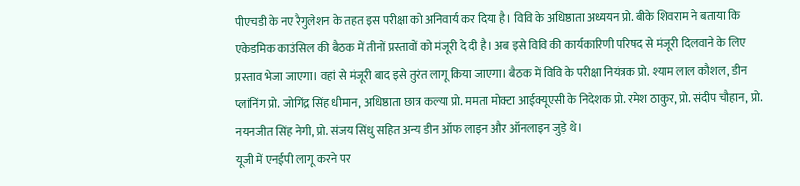पीएचडी के नए रैगुलेशन के तहत इस परीक्षा को अनिवार्य कर दिया है। विवि के अधिष्ठाता अध्ययन प्रो. बीके शिवराम ने बताया कि एकेडमिक काउंसिल की बैठक में तीनों प्रस्तावों को मंजूरी दे दी है। अब इसे विवि की कार्यकारिणी परिषद से मंजूरी दिलवाने के लिए प्रस्ताव भेजा जाएगा। वहां से मंजूरी बाद इसे तुरंत लागू किया जाएगा। बैठक में विवि के परीक्षा नियंत्रक प्रो. श्याम लाल कौशल, डीन प्लांनिंग प्रो. जोगिंद्र सिंह धीमान, अधिष्ठाता छात्र कल्या प्रो. ममता मोक्टा आईक्यूएसी के निदेशक प्रो. रमेश ठाकुर, प्रो. संदीप चौहान, प्रो. नयनजीत सिंह नेगी, प्रो. संजय सिंधु सहित अन्य डीन ऑफ लाइन और ऑनलाइन जुड़े थे।
यूजी में एनईपी लागू करने पर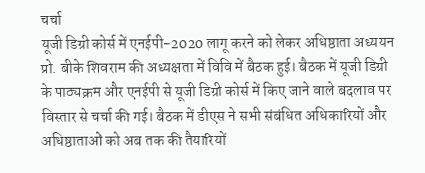चर्चा
यूजी डिग्री कोर्स में एनईपी-2020 लागू करने को लेकर अधिष्ठाता अध्ययन प्रो. बीके शिवराम की अध्यक्षता में विवि में बैठक हुई। बैठक में यूजी डिग्री के पाठ्यक्रम और एनईपी से यूजी डिग्री कोर्स में किए जाने वाले बदलाव पर विस्तार से चर्चा की गई। बैठक में डीएस ने सभी संबंधित अधिकारियों और अधिष्ठाताओं को अब तक की तैयारियों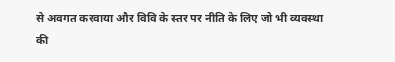से अवगत करवाया और विवि के स्तर पर नीति के लिए जो भी व्यवस्था की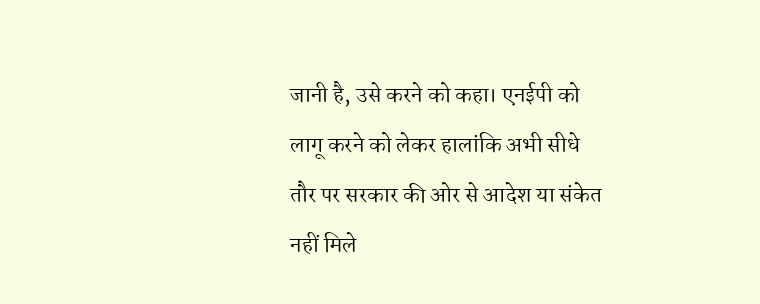जानी है, उसे करने को कहा। एनईपी को लागू करने को लेकर हालांकि अभी सीधे तौर पर सरकार की ओर से आदेश या संकेत नहीं मिले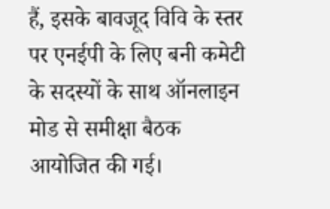हैं, इसके बावजूद विवि के स्तर पर एनईपी के लिए बनी कमेटी के सदस्यों के साथ ऑनलाइन मोड से समीक्षा बैठक आयोजित की गई।